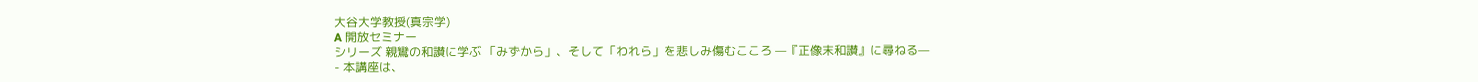大谷大学教授(真宗学)
A 開放セミナー
シリーズ 親鸞の和讃に学ぶ 「みずから」、そして「われら」を悲しみ傷むこころ —『正像末和讃』に尋ねる—
- 本講座は、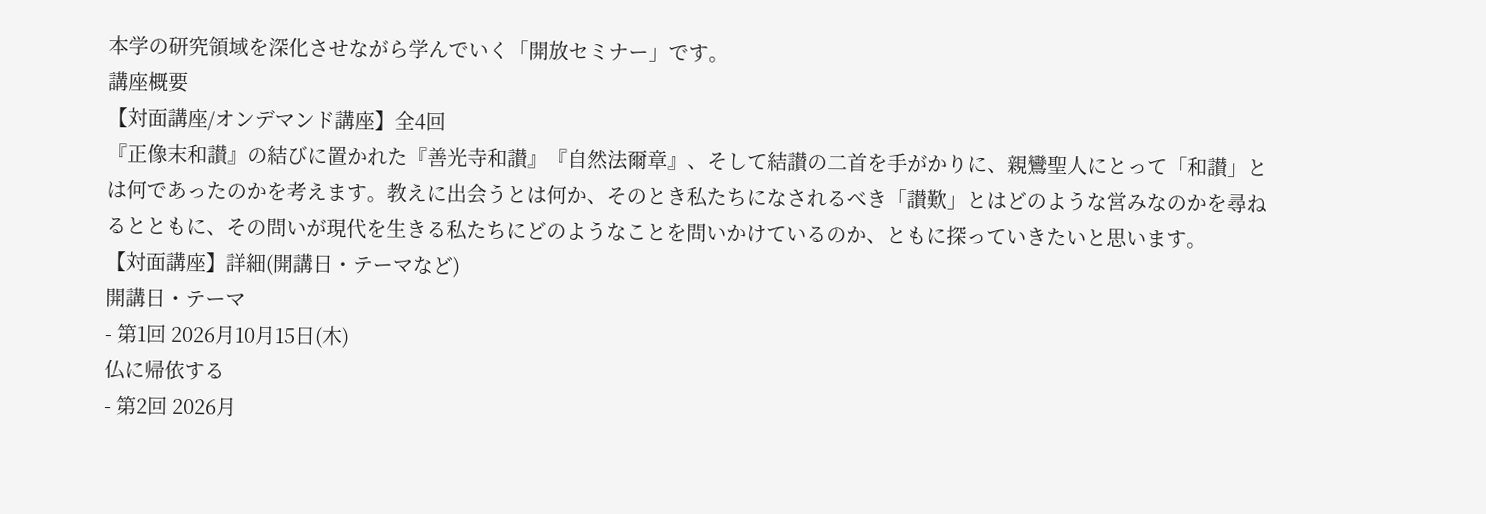本学の研究領域を深化させながら学んでいく「開放セミナー」です。
講座概要
【対面講座/オンデマンド講座】全4回
『正像末和讃』の結びに置かれた『善光寺和讃』『自然法爾章』、そして結讃の二首を手がかりに、親鸞聖人にとって「和讃」とは何であったのかを考えます。教えに出会うとは何か、そのとき私たちになされるべき「讃歎」とはどのような営みなのかを尋ねるとともに、その問いが現代を生きる私たちにどのようなことを問いかけているのか、ともに探っていきたいと思います。
【対面講座】詳細(開講日・テーマなど)
開講日・テーマ
- 第1回 2026月10月15日(木)
仏に帰依する
- 第2回 2026月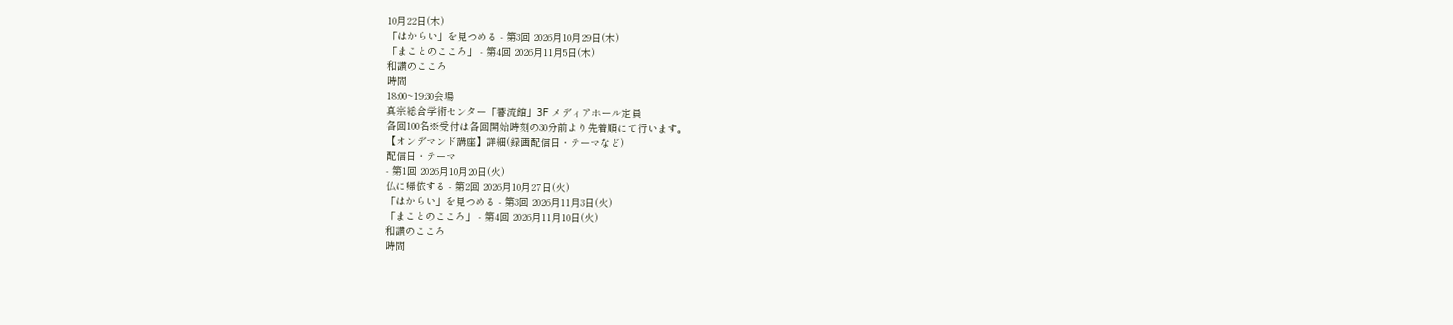10月22日(木)
「はからい」を見つめる - 第3回 2026月10月29日(木)
「まことのこころ」 - 第4回 2026月11月5日(木)
和讃のこころ
時間
18:00~19:30会場
真宗総合学術センター「響流館」3F メディアホール定員
各回100名※受付は各回開始時刻の30分前より先着順にて行います。
【オンデマンド講座】詳細(録画配信日・テーマなど)
配信日・テーマ
- 第1回 2026月10月20日(火)
仏に帰依する - 第2回 2026月10月27日(火)
「はからい」を見つめる - 第3回 2026月11月3日(火)
「まことのこころ」 - 第4回 2026月11月10日(火)
和讃のこころ
時間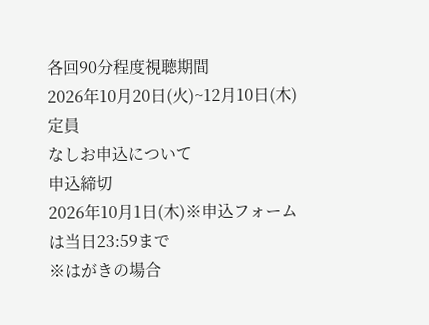各回90分程度視聴期間
2026年10月20日(火)~12月10日(木)定員
なしお申込について
申込締切
2026年10月1日(木)※申込フォームは当日23:59まで
※はがきの場合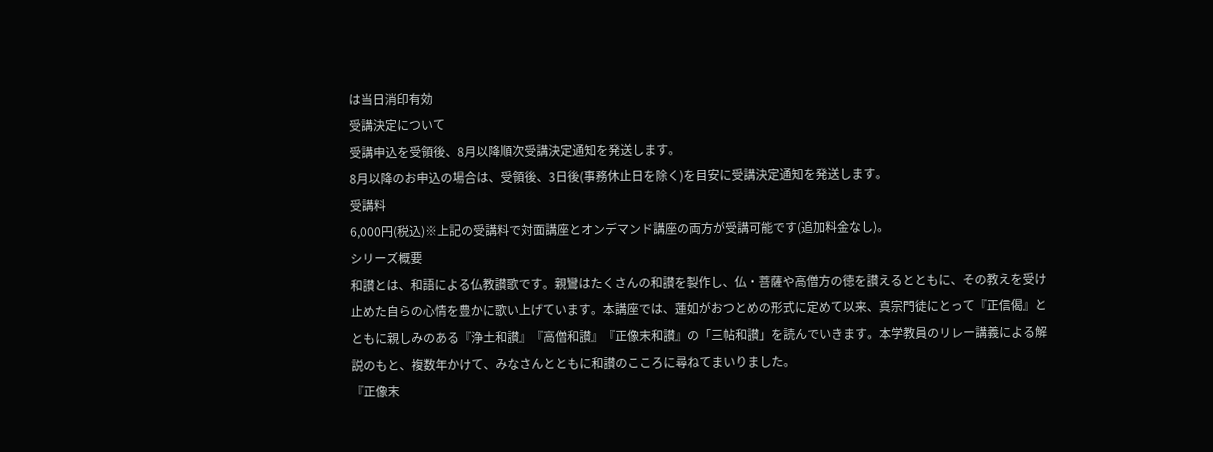は当日消印有効
受講決定について
受講申込を受領後、8月以降順次受講決定通知を発送します。
8月以降のお申込の場合は、受領後、3日後(事務休止日を除く)を目安に受講決定通知を発送します。
受講料
6,000円(税込)※上記の受講料で対面講座とオンデマンド講座の両方が受講可能です(追加料金なし)。
シリーズ概要
和讃とは、和語による仏教讃歌です。親鸞はたくさんの和讃を製作し、仏・菩薩や高僧方の徳を讃えるとともに、その教えを受け止めた自らの心情を豊かに歌い上げています。本講座では、蓮如がおつとめの形式に定めて以来、真宗門徒にとって『正信偈』とともに親しみのある『浄土和讃』『高僧和讃』『正像末和讃』の「三帖和讃」を読んでいきます。本学教員のリレー講義による解説のもと、複数年かけて、みなさんとともに和讃のこころに尋ねてまいりました。
『正像末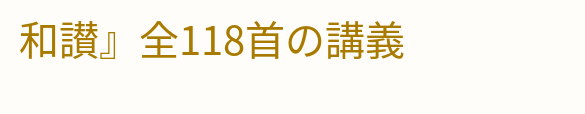和讃』全118首の講義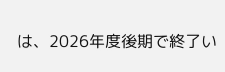は、2026年度後期で終了い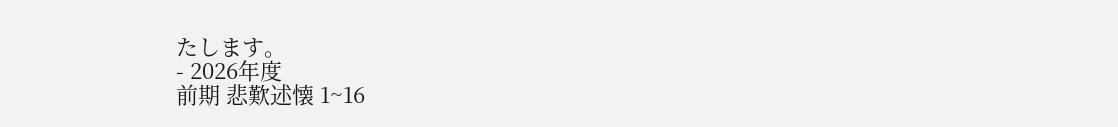たします。
- 2026年度
前期 悲歎述懐 1~16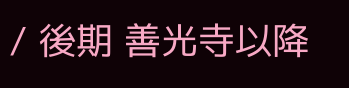/ 後期 善光寺以降